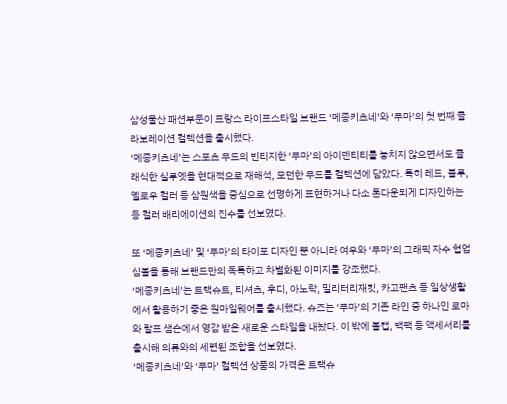삼성물산 패션부문이 프랑스 라이프스타일 브랜드 ‘메종키츠네’와 ‘푸마’의 첫 번째 콜라보레이션 컬렉션을 출시했다.
‘메종키츠네’는 스포츠 무드의 빈티지한 ‘푸마’의 아이덴티티를 놓치지 않으면서도 클래식한 실루엣을 현대적으로 재해석, 모던한 무드를 컬렉션에 담았다. 특히 레드, 블루, 옐로우 컬러 등 삼원색을 중심으로 선명하게 표현하거나 다소 톤다운되게 디자인하는 등 컬러 배리에이션의 진수를 선보였다.

또 ‘메종키츠네’ 및 ‘푸마’의 타이포 디자인 뿐 아니라 여우와 ‘푸마’의 그래픽 자수 협업 심볼을 통해 브랜드만의 독특하고 차별화된 이미지를 강조했다.
‘메종키츠네’는 트랙슈트, 티셔츠, 후디, 아노락, 밀리터리재킷, 카고팬츠 등 일상생활에서 활용하기 좋은 원마일웨어를 출시했다. 슈즈는 ‘푸마’의 기존 라인 중 하나인 로마와 랄프 샘슨에서 영감 받은 새로운 스타일을 내놨다. 이 밖에 볼캡, 백팩 등 액세서리를 출시해 의류와의 세련된 조합을 선보였다.
‘메종키츠네’와 ‘푸마’ 컬렉션 상품의 가격은 트랙슈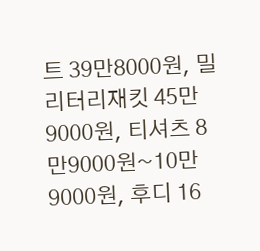트 39만8000원, 밀리터리재킷 45만9000원, 티셔츠 8만9000원~10만9000원, 후디 16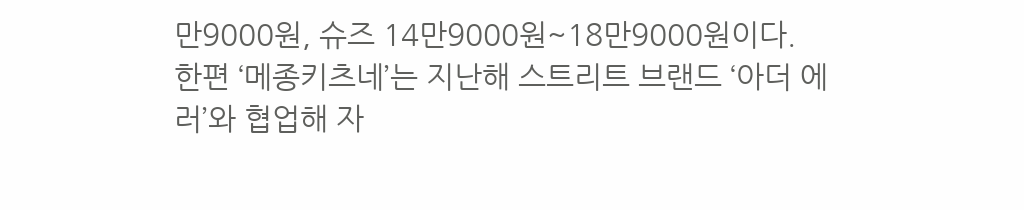만9000원, 슈즈 14만9000원~18만9000원이다.
한편 ‘메종키츠네’는 지난해 스트리트 브랜드 ‘아더 에러’와 협업해 자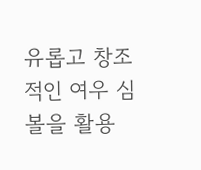유롭고 창조적인 여우 심볼을 활용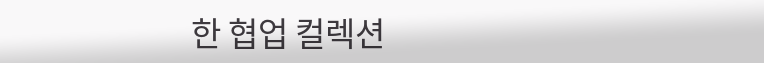한 협업 컬렉션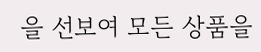을 선보여 모든 상품을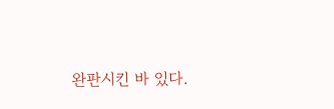완판시킨 바 있다.